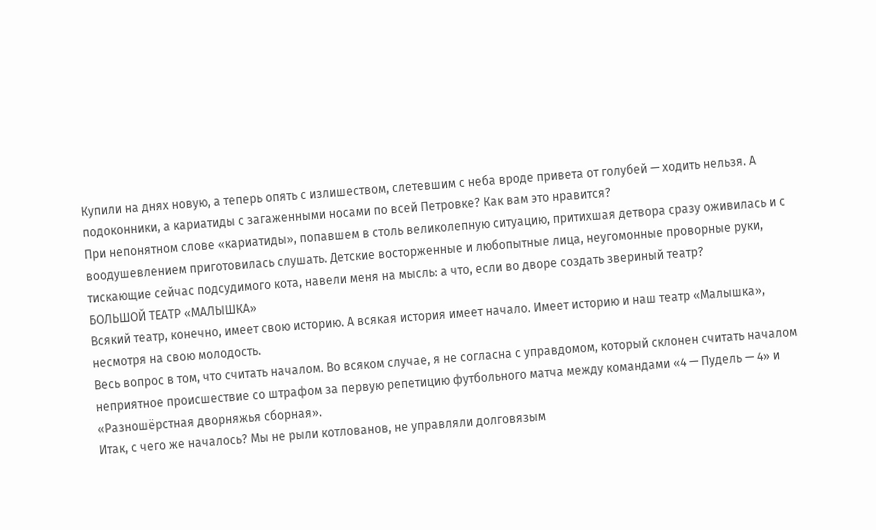Купили на днях новую, а теперь опять с излишеством, слетевшим с неба вроде привета от голубей — ходить нельзя. А подоконники, а кариатиды с загаженными носами по всей Петровке? Как вам это нравится?
При непонятном слове «кариатиды», попавшем в столь великолепную ситуацию, притихшая детвора сразу оживилась и с воодушевлением приготовилась слушать. Детские восторженные и любопытные лица, неугомонные проворные руки, тискающие сейчас подсудимого кота, навели меня на мысль: а что, если во дворе создать звериный театр?
БОЛЬШОЙ ТЕАТР «МАЛЫШКА»
Всякий театр, конечно, имеет свою историю. А всякая история имеет начало. Имеет историю и наш театр «Малышка», несмотря на свою молодость.
Весь вопрос в том, что считать началом. Во всяком случае, я не согласна с управдомом, который склонен считать началом неприятное происшествие со штрафом за первую репетицию футбольного матча между командами «4 — Пудель — 4» и «Разношёрстная дворняжья сборная».
Итак, с чего же началось? Мы не рыли котлованов, не управляли долговязым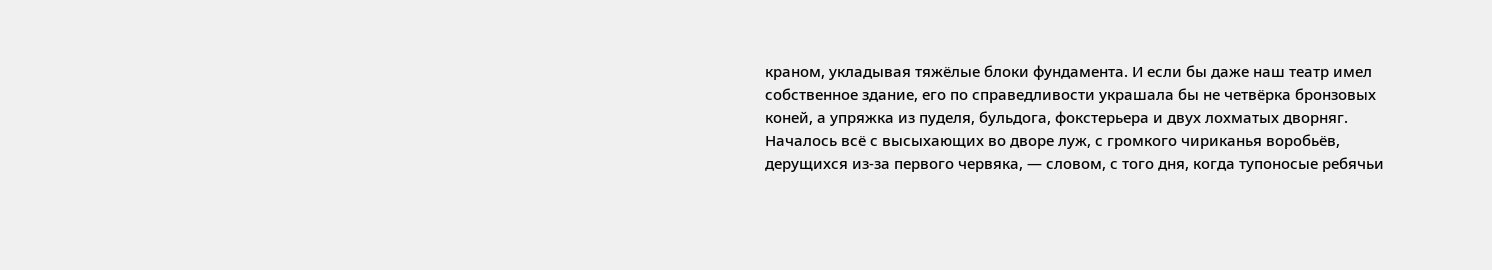краном, укладывая тяжёлые блоки фундамента. И если бы даже наш театр имел собственное здание, его по справедливости украшала бы не четвёрка бронзовых коней, а упряжка из пуделя, бульдога, фокстерьера и двух лохматых дворняг.
Началось всё с высыхающих во дворе луж, с громкого чириканья воробьёв, дерущихся из-за первого червяка, — словом, с того дня, когда тупоносые ребячьи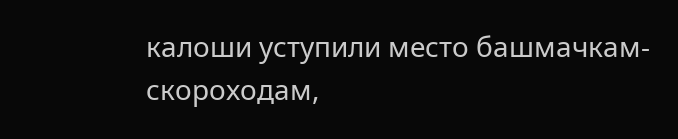калоши уступили место башмачкам-скороходам,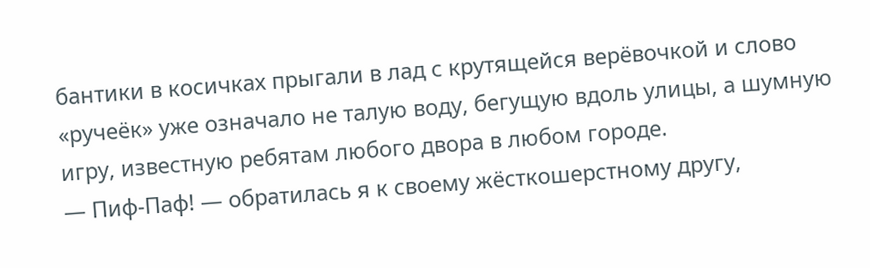бантики в косичках прыгали в лад с крутящейся верёвочкой и слово «ручеёк» уже означало не талую воду, бегущую вдоль улицы, а шумную игру, известную ребятам любого двора в любом городе.
— Пиф-Паф! — обратилась я к своему жёсткошерстному другу,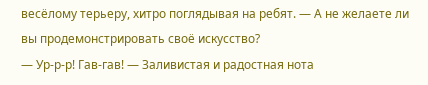весёлому терьеру, хитро поглядывая на ребят. — А не желаете ли вы продемонстрировать своё искусство?
— Ур-р-р! Гав-гав! — Заливистая и радостная нота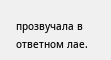прозвучала в ответном лае.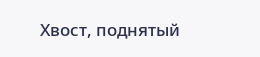Хвост, поднятый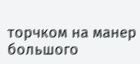торчком на манер большого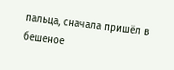пальца, сначала пришёл в бешеное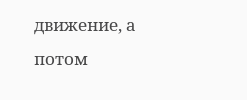движение, а потом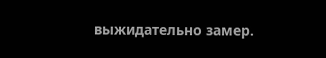выжидательно замер.